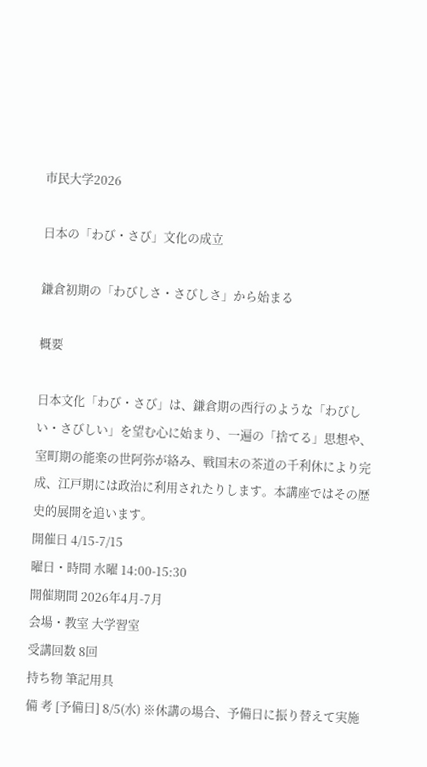市民大学2026

日本の「わび・さび」文化の成立

鎌倉初期の「わびしさ・さびしさ」から始まる

概要

日本文化「わび・さび」は、鎌倉期の西行のような「わびしい・さびしい」を望む心に始まり、一遍の「捨てる」思想や、室町期の能楽の世阿弥が絡み、戦国末の茶道の千利休により完成、江戸期には政治に利用されたりします。本講座ではその歴史的展開を追います。
開催日 4/15-7/15
曜日・時間 水曜 14:00-15:30
開催期間 2026年4月-7月
会場・教室 大学習室
受講回数 8回
持ち物 筆記用具
備 考 [予備日] 8/5(水) ※休講の場合、予備日に振り替えて実施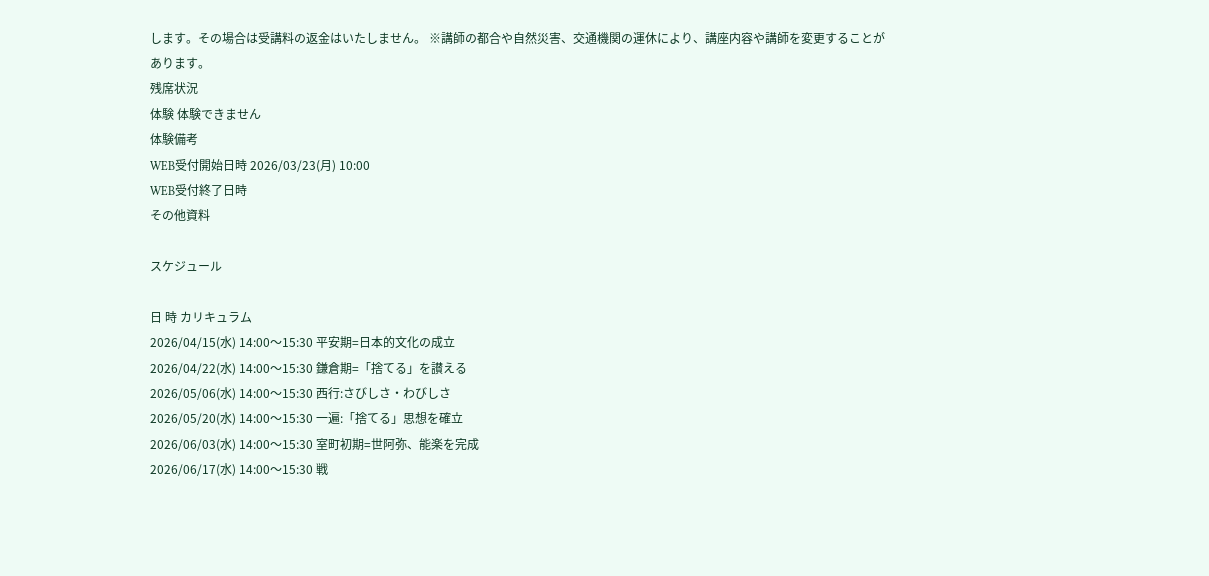します。その場合は受講料の返金はいたしません。 ※講師の都合や自然災害、交通機関の運休により、講座内容や講師を変更することがあります。
残席状況
体験 体験できません
体験備考
WEB受付開始日時 2026/03/23(月) 10:00
WEB受付終了日時
その他資料

スケジュール

日 時 カリキュラム
2026/04/15(水) 14:00〜15:30 平安期=日本的文化の成立
2026/04/22(水) 14:00〜15:30 鎌倉期=「捨てる」を讃える
2026/05/06(水) 14:00〜15:30 西行:さびしさ・わびしさ
2026/05/20(水) 14:00〜15:30 一遍:「捨てる」思想を確立
2026/06/03(水) 14:00〜15:30 室町初期=世阿弥、能楽を完成
2026/06/17(水) 14:00〜15:30 戦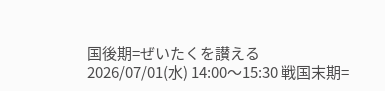国後期=ぜいたくを讃える
2026/07/01(水) 14:00〜15:30 戦国末期=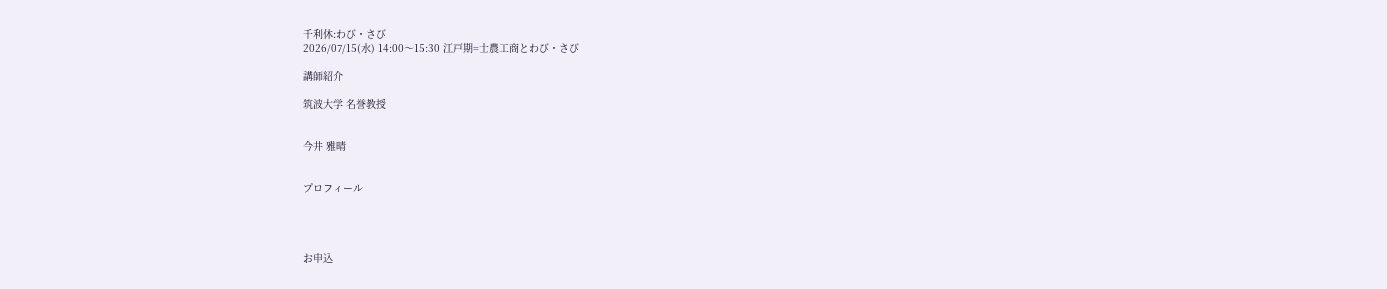千利休:わび・さび
2026/07/15(水) 14:00〜15:30 江戸期=士農工商とわび・さび

講師紹介

筑波大学 名誉教授


今井 雅晴


プロフィール




お申込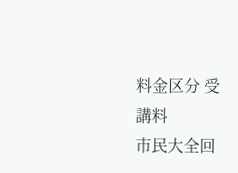料金区分 受講料
市民大全回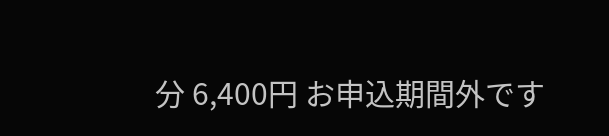分 6,400円 お申込期間外です